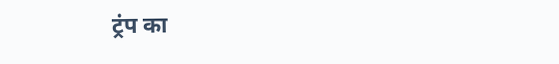ट्रंप का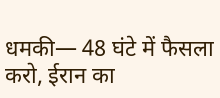धमकी— 48 घंटे में फैसला करो, ईरान का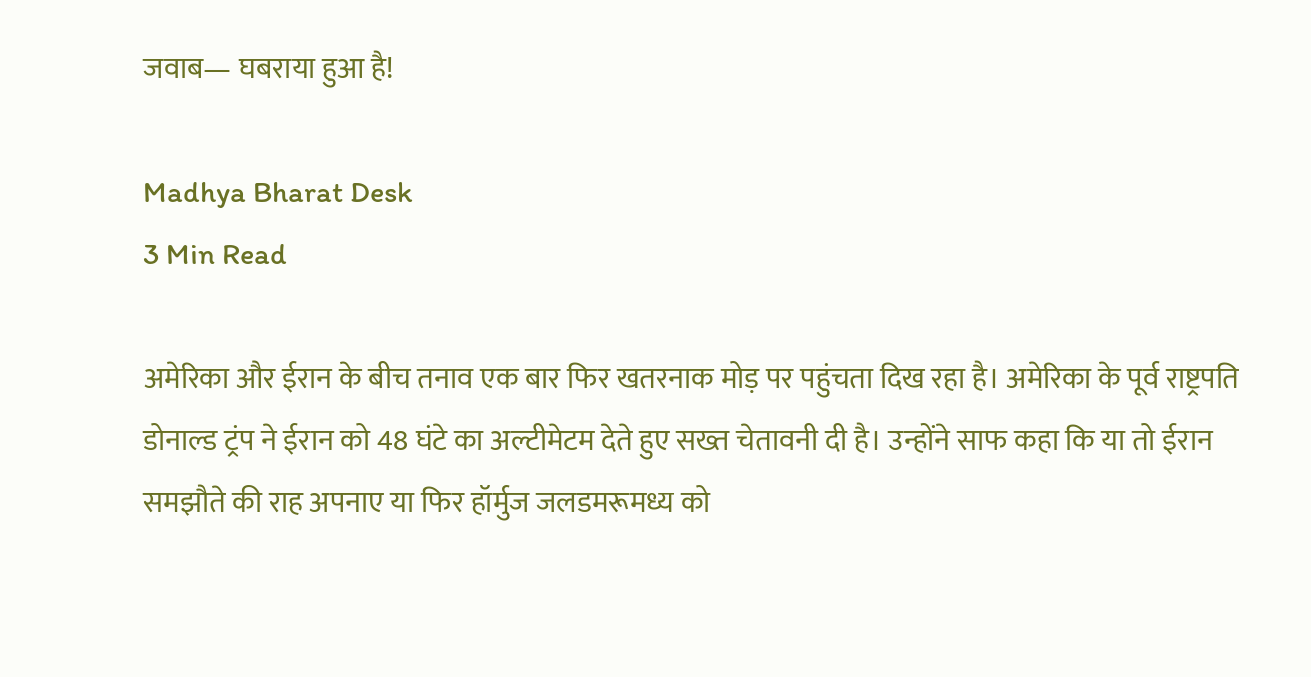जवाब— घबराया हुआ है!

Madhya Bharat Desk
3 Min Read

अमेरिका और ईरान के बीच तनाव एक बार फिर खतरनाक मोड़ पर पहुंचता दिख रहा है। अमेरिका के पूर्व राष्ट्रपति डोनाल्ड ट्रंप ने ईरान को 48 घंटे का अल्टीमेटम देते हुए सख्त चेतावनी दी है। उन्होंने साफ कहा कि या तो ईरान समझौते की राह अपनाए या फिर हॉर्मुज जलडमरूमध्य को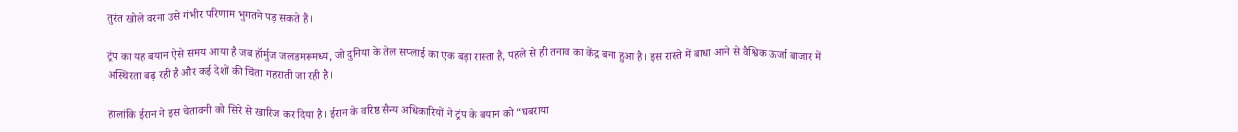तुरंत खोले वरना उसे गंभीर परिणाम भुगतने पड़ सकते हैं।

ट्रंप का यह बयान ऐसे समय आया है जब हॉर्मुज जलडमरूमध्य, जो दुनिया के तेल सप्लाई का एक बड़ा रास्ता है, पहले से ही तनाव का केंद्र बना हुआ है। इस रास्ते में बाधा आने से वैश्विक ऊर्जा बाजार में अस्थिरता बढ़ रही है और कई देशों की चिंता गहराती जा रही है।

हालांकि ईरान ने इस चेतावनी को सिरे से खारिज कर दिया है। ईरान के वरिष्ठ सैन्य अधिकारियों ने ट्रंप के बयान को “घबराया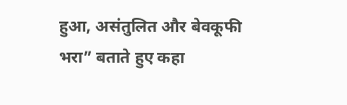हुआ, असंतुलित और बेवकूफी भरा” बताते हुए कहा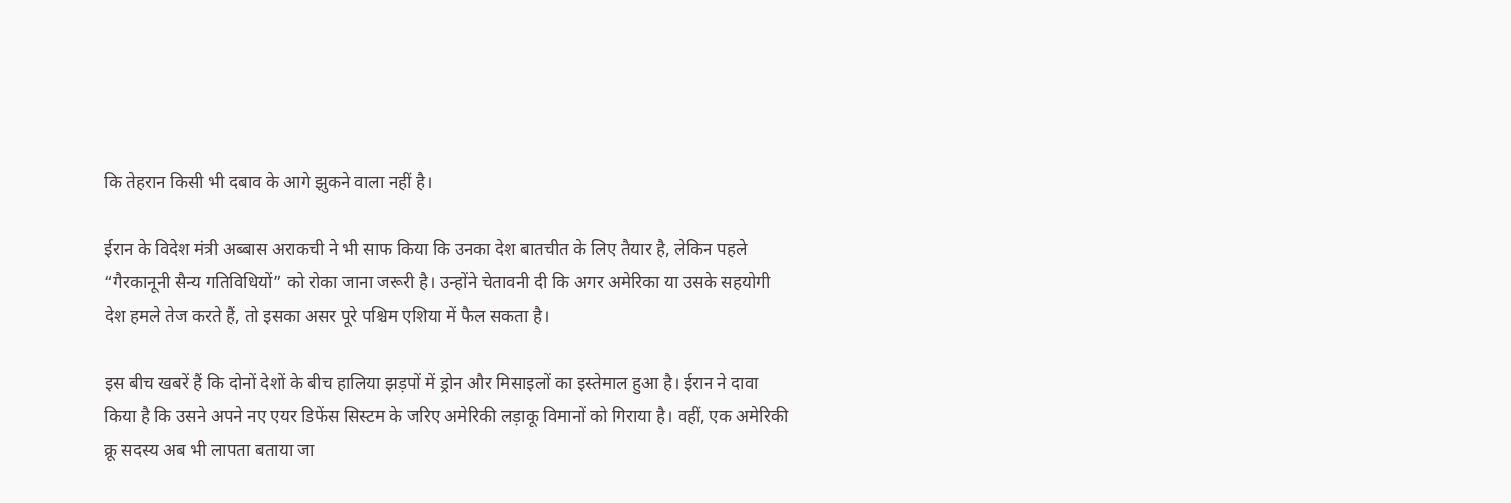कि तेहरान किसी भी दबाव के आगे झुकने वाला नहीं है।

ईरान के विदेश मंत्री अब्बास अराकची ने भी साफ किया कि उनका देश बातचीत के लिए तैयार है, लेकिन पहले “गैरकानूनी सैन्य गतिविधियों” को रोका जाना जरूरी है। उन्होंने चेतावनी दी कि अगर अमेरिका या उसके सहयोगी देश हमले तेज करते हैं, तो इसका असर पूरे पश्चिम एशिया में फैल सकता है।

इस बीच खबरें हैं कि दोनों देशों के बीच हालिया झड़पों में ड्रोन और मिसाइलों का इस्तेमाल हुआ है। ईरान ने दावा किया है कि उसने अपने नए एयर डिफेंस सिस्टम के जरिए अमेरिकी लड़ाकू विमानों को गिराया है। वहीं, एक अमेरिकी क्रू सदस्य अब भी लापता बताया जा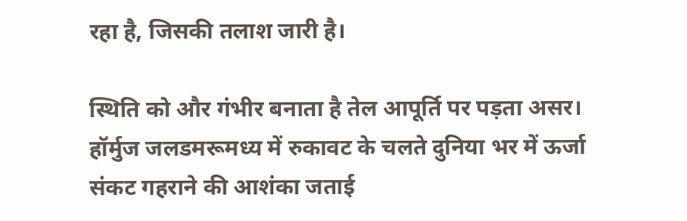रहा है, जिसकी तलाश जारी है।

स्थिति को और गंभीर बनाता है तेल आपूर्ति पर पड़ता असर। हॉर्मुज जलडमरूमध्य में रुकावट के चलते दुनिया भर में ऊर्जा संकट गहराने की आशंका जताई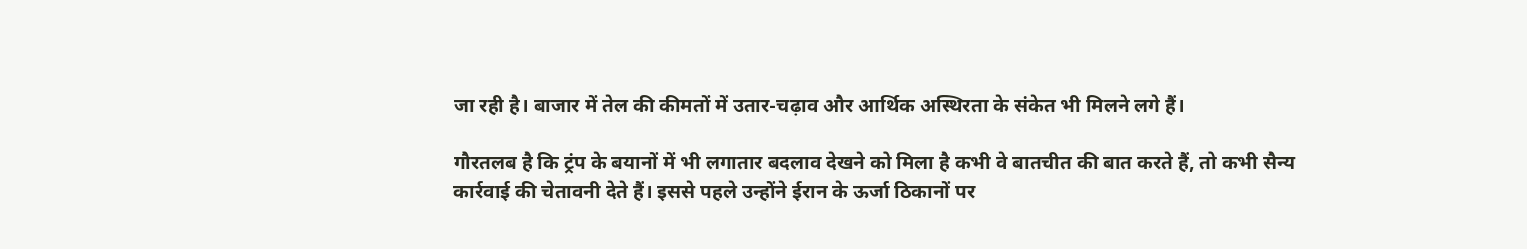जा रही है। बाजार में तेल की कीमतों में उतार-चढ़ाव और आर्थिक अस्थिरता के संकेत भी मिलने लगे हैं।

गौरतलब है कि ट्रंप के बयानों में भी लगातार बदलाव देखने को मिला है कभी वे बातचीत की बात करते हैं, तो कभी सैन्य कार्रवाई की चेतावनी देते हैं। इससे पहले उन्होंने ईरान के ऊर्जा ठिकानों पर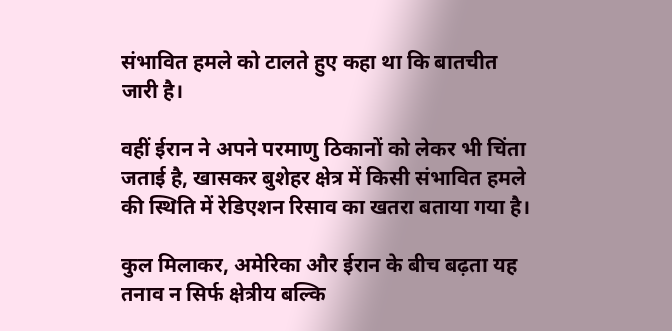संभावित हमले को टालते हुए कहा था कि बातचीत जारी है।

वहीं ईरान ने अपने परमाणु ठिकानों को लेकर भी चिंता जताई है, खासकर बुशेहर क्षेत्र में किसी संभावित हमले की स्थिति में रेडिएशन रिसाव का खतरा बताया गया है।

कुल मिलाकर, अमेरिका और ईरान के बीच बढ़ता यह तनाव न सिर्फ क्षेत्रीय बल्कि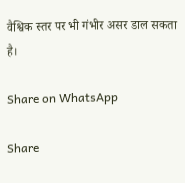वैश्विक स्तर पर भी गंभीर असर डाल सकता है।

Share on WhatsApp

Share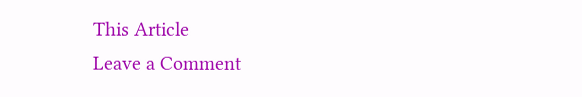This Article
Leave a Comment